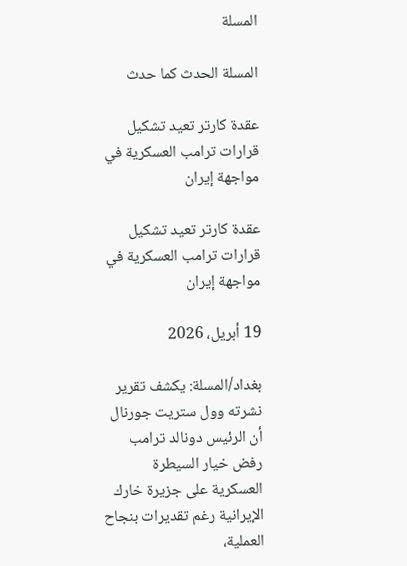المسلة

المسلة الحدث كما حدث

عقدة كارتر تعيد تشكيل قرارات ترامب العسكرية في مواجهة إيران

عقدة كارتر تعيد تشكيل قرارات ترامب العسكرية في مواجهة إيران

19 أبريل، 2026

بغداد/المسلة: يكشف تقرير نشرته وول ستريت جورنال أن الرئيس دونالد ترامب رفض خيار السيطرة العسكرية على جزيرة خارك الإيرانية رغم تقديرات بنجاح العملية،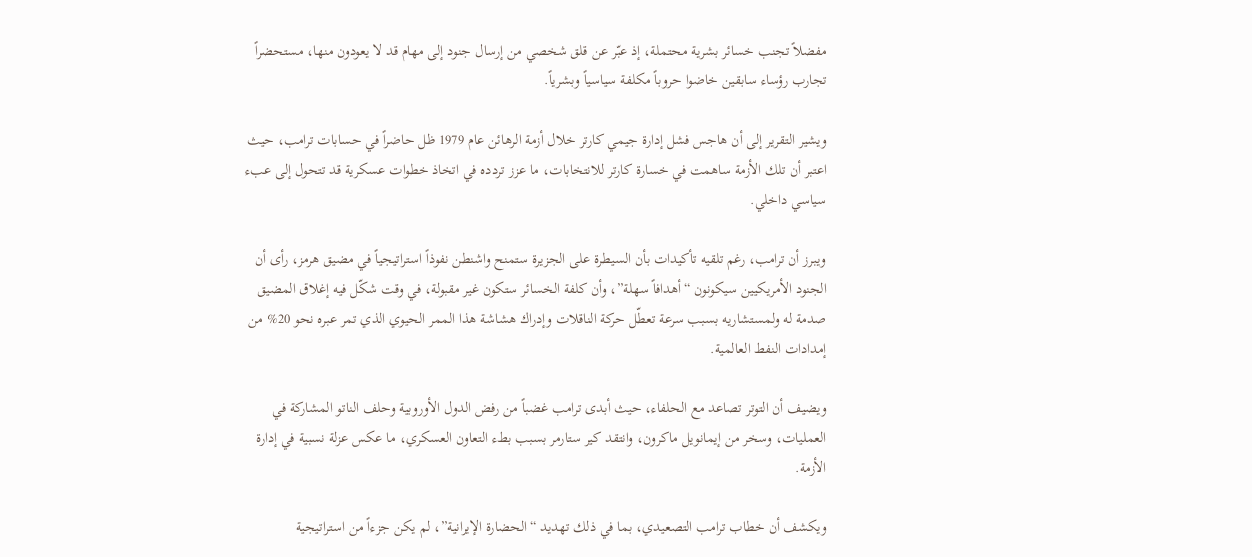مفضلاً تجنب خسائر بشرية محتملة، إذ عبّر عن قلق شخصي من إرسال جنود إلى مهام قد لا يعودون منها، مستحضراً تجارب رؤساء سابقين خاضوا حروباً مكلفة سياسياً وبشرياً.

ويشير التقرير إلى أن هاجس فشل إدارة جيمي كارتر خلال أزمة الرهائن عام 1979 ظل حاضراً في حسابات ترامب، حيث اعتبر أن تلك الأزمة ساهمت في خسارة كارتر للانتخابات، ما عزز تردده في اتخاذ خطوات عسكرية قد تتحول إلى عبء سياسي داخلي.

ويبرز أن ترامب، رغم تلقيه تأكيدات بأن السيطرة على الجزيرة ستمنح واشنطن نفوذاً استراتيجياً في مضيق هرمز، رأى أن الجنود الأمريكيين سيكونون “أهدافاً سهلة”، وأن كلفة الخسائر ستكون غير مقبولة، في وقت شكّل فيه إغلاق المضيق صدمة له ولمستشاريه بسبب سرعة تعطّل حركة الناقلات وإدراك هشاشة هذا الممر الحيوي الذي تمر عبره نحو 20% من إمدادات النفط العالمية.

ويضيف أن التوتر تصاعد مع الحلفاء، حيث أبدى ترامب غضباً من رفض الدول الأوروبية وحلف الناتو المشاركة في العمليات، وسخر من إيمانويل ماكرون، وانتقد كير ستارمر بسبب بطء التعاون العسكري، ما عكس عزلة نسبية في إدارة الأزمة.

ويكشف أن خطاب ترامب التصعيدي، بما في ذلك تهديد “الحضارة الإيرانية”، لم يكن جزءاً من استراتيجية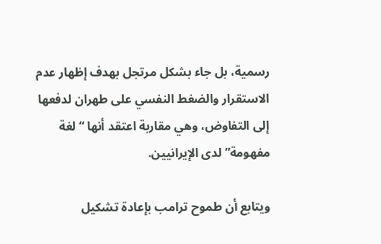رسمية، بل جاء بشكل مرتجل بهدف إظهار عدم الاستقرار والضغط النفسي على طهران لدفعها إلى التفاوض، وهي مقاربة اعتقد أنها “لغة مفهومة” لدى الإيرانيين.

ويتابع أن طموح ترامب بإعادة تشكيل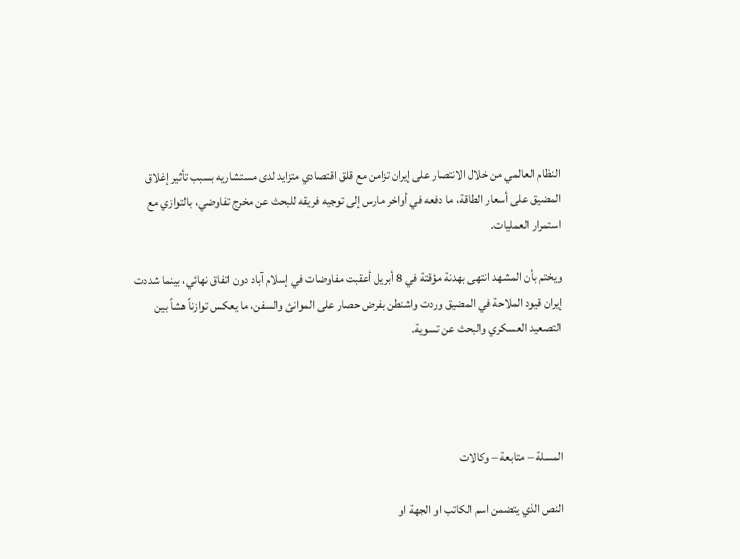النظام العالمي من خلال الانتصار على إيران تزامن مع قلق اقتصادي متزايد لدى مستشاريه بسبب تأثير إغلاق المضيق على أسعار الطاقة، ما دفعه في أواخر مارس إلى توجيه فريقه للبحث عن مخرج تفاوضي، بالتوازي مع استمرار العمليات.

ويختم بأن المشهد انتهى بهدنة مؤقتة في 8 أبريل أعقبت مفاوضات في إسلام آباد دون اتفاق نهائي، بينما شددت إيران قيود الملاحة في المضيق وردت واشنطن بفرض حصار على الموانئ والسفن، ما يعكس توازناً هشاً بين التصعيد العسكري والبحث عن تسوية.




المسلة – متابعة – وكالات

النص الذي يتضمن اسم الكاتب او الجهة او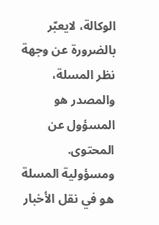الوكالة، لايعبّر بالضرورة عن وجهة نظر المسلة، والمصدر هو المسؤول عن المحتوى. ومسؤولية المسلة هو في نقل الأخبار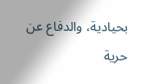بحيادية، والدفاع عن حرية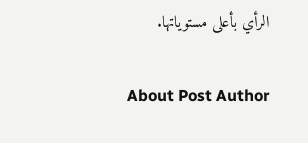الرأي بأعلى مستوياتها.

About Post Author